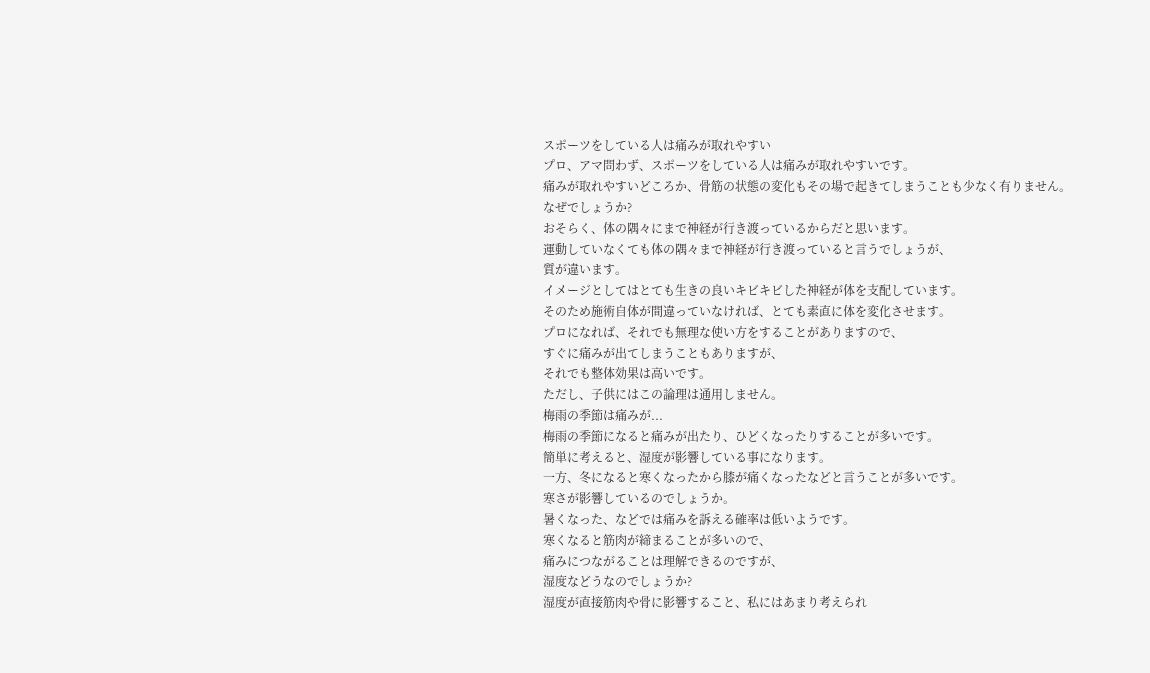スポーツをしている人は痛みが取れやすい
プロ、アマ問わず、スポーツをしている人は痛みが取れやすいです。
痛みが取れやすいどころか、骨筋の状態の変化もその場で起きてしまうことも少なく有りません。
なぜでしょうか?
おそらく、体の隅々にまで神経が行き渡っているからだと思います。
運動していなくても体の隅々まで神経が行き渡っていると言うでしょうが、
質が違います。
イメージとしてはとても生きの良いキビキビした神経が体を支配しています。
そのため施術自体が間違っていなければ、とても素直に体を変化させます。
プロになれば、それでも無理な使い方をすることがありますので、
すぐに痛みが出てしまうこともありますが、
それでも整体効果は高いです。
ただし、子供にはこの論理は通用しません。
梅雨の季節は痛みが...
梅雨の季節になると痛みが出たり、ひどくなったりすることが多いです。
簡単に考えると、湿度が影響している事になります。
一方、冬になると寒くなったから膝が痛くなったなどと言うことが多いです。
寒さが影響しているのでしょうか。
暑くなった、などでは痛みを訴える確率は低いようです。
寒くなると筋肉が締まることが多いので、
痛みにつながることは理解できるのですが、
湿度などうなのでしょうか?
湿度が直接筋肉や骨に影響すること、私にはあまり考えられ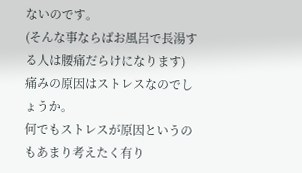ないのです。
(そんな事ならばお風呂で長湯する人は腰痛だらけになります)
痛みの原因はストレスなのでしょうか。
何でもストレスが原因というのもあまり考えたく有り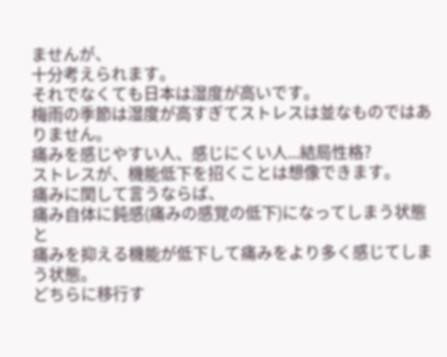ませんが、
十分考えられます。
それでなくても日本は湿度が高いです。
梅雨の季節は湿度が高すぎてストレスは並なものではありません。
痛みを感じやすい人、感じにくい人...結局性格?
ストレスが、機能低下を招くことは想像できます。
痛みに関して言うならば、
痛み自体に鈍感(痛みの感覚の低下)になってしまう状態と
痛みを抑える機能が低下して痛みをより多く感じてしまう状態。
どちらに移行す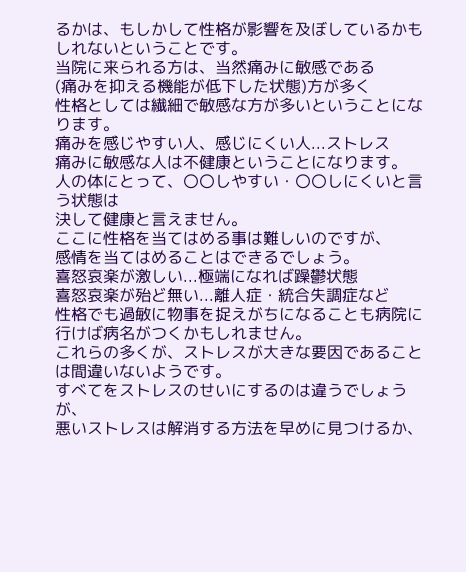るかは、もしかして性格が影響を及ぼしているかもしれないということです。
当院に来られる方は、当然痛みに敏感である
(痛みを抑える機能が低下した状態)方が多く
性格としては繊細で敏感な方が多いということになります。
痛みを感じやすい人、感じにくい人...ストレス
痛みに敏感な人は不健康ということになります。
人の体にとって、〇〇しやすい・〇〇しにくいと言う状態は
決して健康と言えません。
ここに性格を当てはめる事は難しいのですが、
感情を当てはめることはできるでしょう。
喜怒哀楽が激しい...極端になれば躁鬱状態
喜怒哀楽が殆ど無い...離人症・統合失調症など
性格でも過敏に物事を捉えがちになることも病院に行けば病名がつくかもしれません。
これらの多くが、ストレスが大きな要因であることは間違いないようです。
すべてをストレスのせいにするのは違うでしょうが、
悪いストレスは解消する方法を早めに見つけるか、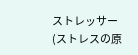ストレッサー(ストレスの原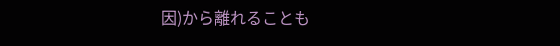因)から離れることも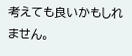考えても良いかもしれません。